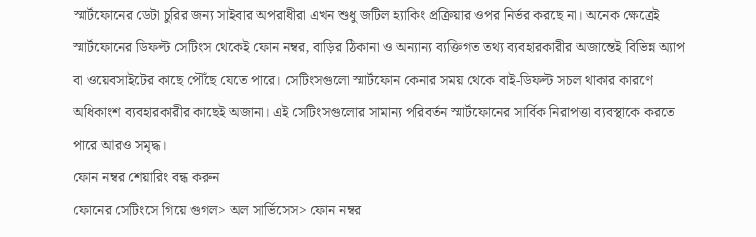স্মার্টফোনের ডেটা চুরির জন্য সাইবার অপরাধীরা এখন শুধু জটিল হ্যাকিং প্রক্রিয়ার ওপর নির্ভর করছে না। অনেক ক্ষেত্রেই স্মার্টফোনের ডিফল্ট সেটিংস থেকেই ফোন নম্বর, বাড়ির ঠিকানা ও অন্যান্য ব্যক্তিগত তথ্য ব্যবহারকারীর অজান্তেই বিভিন্ন অ্যাপ বা ওয়েবসাইটের কাছে পৌঁছে যেতে পারে। সেটিংসগুলো স্মার্টফোন কেনার সময় থেকে বাই-ডিফল্ট সচল থাকার কারণে অধিকাংশ ব্যবহারকারীর কাছেই অজানা। এই সেটিংসগুলোর সামান্য পরিবর্তন স্মার্টফোনের সার্বিক নিরাপত্তা ব্যবস্থাকে করতে পারে আরও সমৃদ্ধ।
ফোন নম্বর শেয়ারিং বন্ধ করুন
ফোনের সেটিংসে গিয়ে গুগল> অল সার্ভিসেস> ফোন নম্বর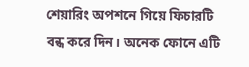শেয়ারিং অপশনে গিয়ে ফিচারটি বন্ধ করে দিন। অনেক ফোনে এটি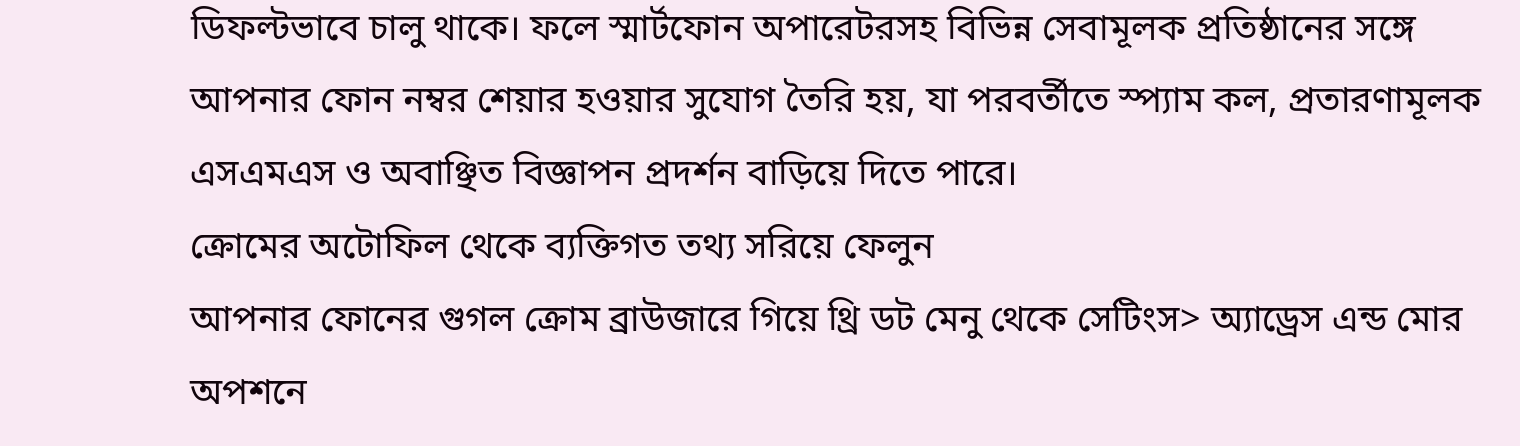ডিফল্টভাবে চালু থাকে। ফলে স্মার্টফোন অপারেটরসহ বিভিন্ন সেবামূলক প্রতিষ্ঠানের সঙ্গে আপনার ফোন নম্বর শেয়ার হওয়ার সুযোগ তৈরি হয়, যা পরবর্তীতে স্প্যাম কল, প্রতারণামূলক এসএমএস ও অবাঞ্ছিত বিজ্ঞাপন প্রদর্শন বাড়িয়ে দিতে পারে।
ক্রোমের অটোফিল থেকে ব্যক্তিগত তথ্য সরিয়ে ফেলুন
আপনার ফোনের গুগল ক্রোম ব্রাউজারে গিয়ে থ্রি ডট মেনু থেকে সেটিংস> অ্যাড্রেস এন্ড মোর অপশনে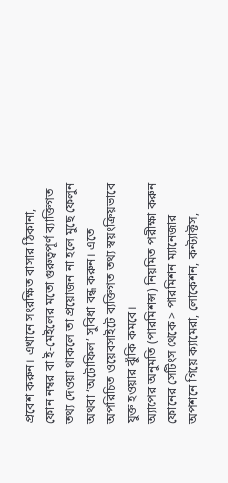প্রবেশ করুন। এখানে সংরক্ষিত বাসার ঠিকানা, ফোন নম্বর বা ই-মেইলের মতো গুরুত্বপূর্ণ ব্যাক্তিগত তথ্য দেওয়া থাকলে তা প্রয়োজন না হলে মুছে ফেলুন অথবা ‘অটোফিল’ সুবিধা বন্ধ করুন। এতে অপরিচিত ওয়েবসাইটে ব্যক্তিগত তথ্য স্বয়ংক্রিয়ভাবে যুক্ত হওয়ার ঝুঁকি কমবে।
অ্যাপের অনুমতি (পারমিশন্স) নিয়মিত পরীক্ষা করুন
ফোনের সেটিংস থেকে > পারমিশন ম্যানেজার অপশনে গিয়ে ক্যামেরা, লোকেশন, কন্ট্যাক্টস,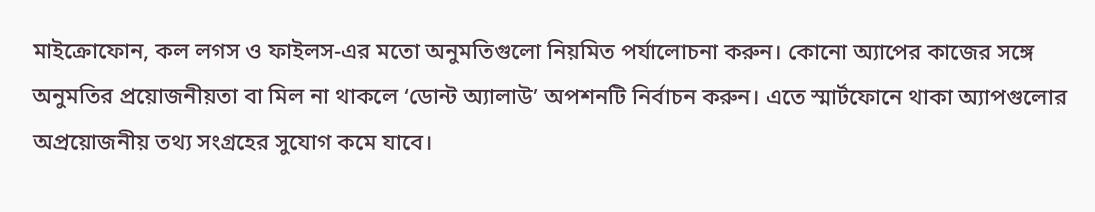মাইক্রোফোন, কল লগস ও ফাইলস-এর মতো অনুমতিগুলো নিয়মিত পর্যালোচনা করুন। কোনো অ্যাপের কাজের সঙ্গে অনুমতির প্রয়োজনীয়তা বা মিল না থাকলে ‘ডোন্ট অ্যালাউ’ অপশনটি নির্বাচন করুন। এতে স্মার্টফোনে থাকা অ্যাপগুলোর অপ্রয়োজনীয় তথ্য সংগ্রহের সুযোগ কমে যাবে।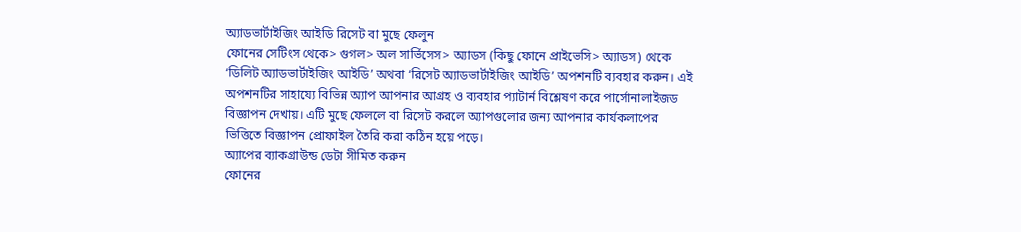অ্যাডভার্টাইজিং আইডি রিসেট বা মুছে ফেলুন
ফোনের সেটিংস থেকে> গুগল> অল সার্ভিসেস> অ্যাডস (কিছু ফোনে প্রাইভেসি> অ্যাডস) থেকে ‘ডিলিট অ্যাডভার্টাইজিং আইডি’ অথবা ‘রিসেট অ্যাডভার্টাইজিং আইডি’ অপশনটি ব্যবহার করুন। এই অপশনটির সাহায্যে বিভিন্ন অ্যাপ আপনার আগ্রহ ও ব্যবহার প্যাটার্ন বিশ্লেষণ করে পার্সোনালাইজড বিজ্ঞাপন দেখায়। এটি মুছে ফেললে বা রিসেট করলে অ্যাপগুলোর জন্য আপনার কার্যকলাপের ভিত্তিতে বিজ্ঞাপন প্রোফাইল তৈরি করা কঠিন হয়ে পড়ে।
অ্যাপের ব্যাকগ্রাউন্ড ডেটা সীমিত করুন
ফোনের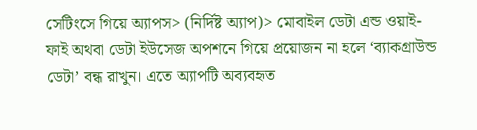সেটিংসে গিয়ে অ্যাপস> (নির্দিষ্ট অ্যাপ)> মোবাইল ডেটা এন্ড ওয়াই-ফাই অথবা ডেটা ইউসেজ অপশনে গিয়ে প্রয়োজন না হলে ‘ব্যাকগ্রাউন্ড ডেটা’ বন্ধ রাখুন। এতে অ্যাপটি অব্যবহৃত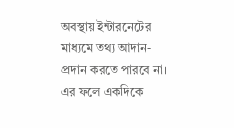অবস্থায় ইন্টারনেটের মাধ্যমে তথ্য আদান-প্রদান করতে পারবে না। এর ফলে একদিকে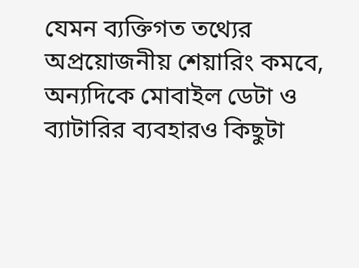যেমন ব্যক্তিগত তথ্যের অপ্রয়োজনীয় শেয়ারিং কমবে, অন্যদিকে মোবাইল ডেটা ও ব্যাটারির ব্যবহারও কিছুটা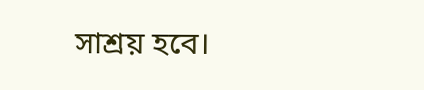সাশ্রয় হবে।